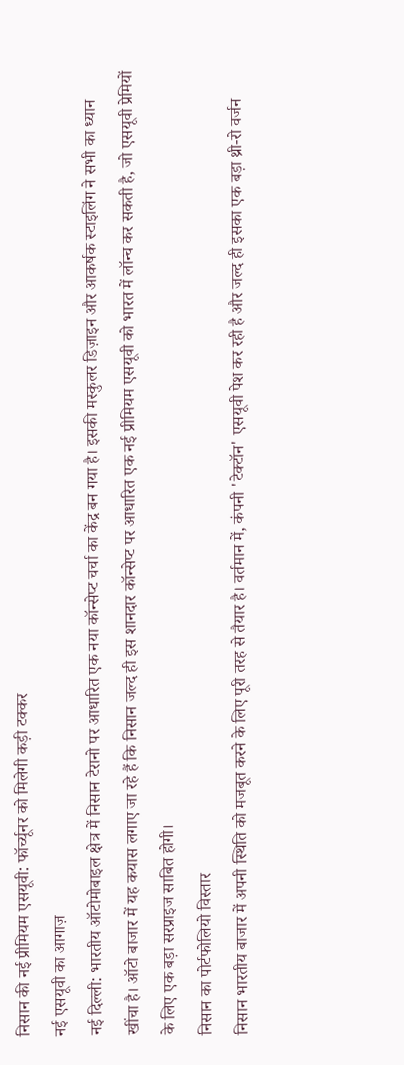निसान की नई प्रीमियम एसयूवी: फॉर्च्यूनर को मिलेगी कड़ी टक्कर
नई एसयूवी का आगाज़
नई दिल्ली: भारतीय ऑटोमोबाइल क्षेत्र में निसान टेरानो पर आधारित एक नया कॉन्सेप्ट चर्चा का केंद्र बन गया है। इसकी मस्कुलर डिज़ाइन और आकर्षक स्टाइलिंग ने सभी का ध्यान खींचा है। ऑटो बाजार में यह कयास लगाए जा रहे हैं कि निसान जल्द ही इस शानदार कॉन्सेप्ट पर आधारित एक नई प्रीमियम एसयूवी को भारत में लॉन्च कर सकती है, जो एसयूवी प्रेमियों के लिए एक बड़ा सरप्राइज साबित होगी।
निसान का पोर्टफोलियो विस्तार
निसान भारतीय बाजार में अपनी स्थिति को मजबूत करने के लिए पूरी तरह से तैयार है। वर्तमान में, कंपनी 'टेक्टॉन' एसयूवी पेश कर रही है और जल्द ही इसका एक बड़ा थ्री-रो वर्जन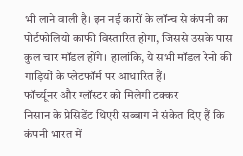भी लाने वाली है। इन नई कारों के लॉन्च से कंपनी का पोर्टफोलियो काफी विस्तारित होगा, जिससे उसके पास कुल चार मॉडल होंगे। हालांकि, ये सभी मॉडल रेनो की गाड़ियों के प्लेटफॉर्म पर आधारित हैं।
फॉर्च्यूनर और ग्लॉस्टर को मिलेगी टक्कर
निसान के प्रेसिडेंट थिएरी सब्बाग ने संकेत दिए हैं कि कंपनी भारत में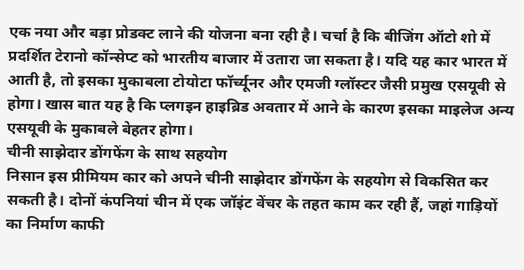एक नया और बड़ा प्रोडक्ट लाने की योजना बना रही है। चर्चा है कि बीजिंग ऑटो शो में प्रदर्शित टेरानो कॉन्सेप्ट को भारतीय बाजार में उतारा जा सकता है। यदि यह कार भारत में आती है, तो इसका मुकाबला टोयोटा फॉर्च्यूनर और एमजी ग्लॉस्टर जैसी प्रमुख एसयूवी से होगा। खास बात यह है कि प्लगइन हाइब्रिड अवतार में आने के कारण इसका माइलेज अन्य एसयूवी के मुकाबले बेहतर होगा।
चीनी साझेदार डोंगफेंग के साथ सहयोग
निसान इस प्रीमियम कार को अपने चीनी साझेदार डोंगफेंग के सहयोग से विकसित कर सकती है। दोनों कंपनियां चीन में एक जॉइंट वेंचर के तहत काम कर रही हैं, जहां गाड़ियों का निर्माण काफी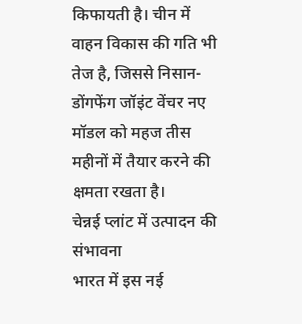किफायती है। चीन में वाहन विकास की गति भी तेज है, जिससे निसान-डोंगफेंग जॉइंट वेंचर नए मॉडल को महज तीस महीनों में तैयार करने की क्षमता रखता है।
चेन्नई प्लांट में उत्पादन की संभावना
भारत में इस नई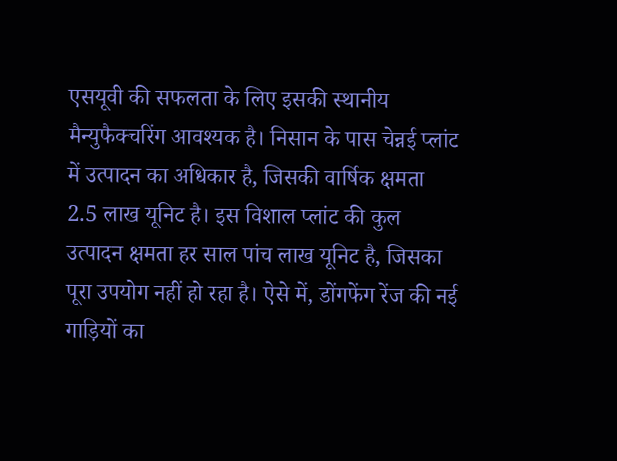एसयूवी की सफलता के लिए इसकी स्थानीय मैन्युफैक्चरिंग आवश्यक है। निसान के पास चेन्नई प्लांट में उत्पादन का अधिकार है, जिसकी वार्षिक क्षमता 2.5 लाख यूनिट है। इस विशाल प्लांट की कुल उत्पादन क्षमता हर साल पांच लाख यूनिट है, जिसका पूरा उपयोग नहीं हो रहा है। ऐसे में, डोंगफेंग रेंज की नई गाड़ियों का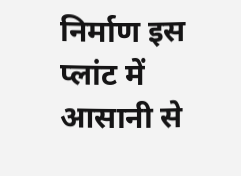निर्माण इस प्लांट में आसानी से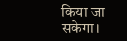किया जा सकेगा।